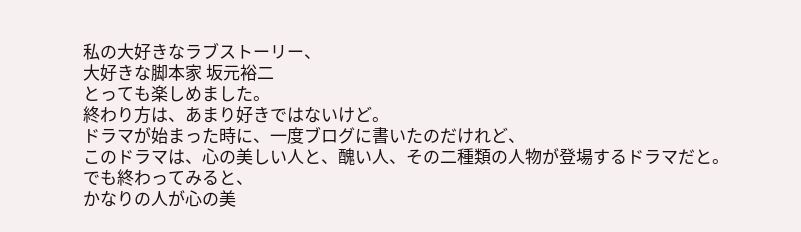私の大好きなラブストーリー、
大好きな脚本家 坂元裕二
とっても楽しめました。
終わり方は、あまり好きではないけど。
ドラマが始まった時に、一度ブログに書いたのだけれど、
このドラマは、心の美しい人と、醜い人、その二種類の人物が登場するドラマだと。
でも終わってみると、
かなりの人が心の美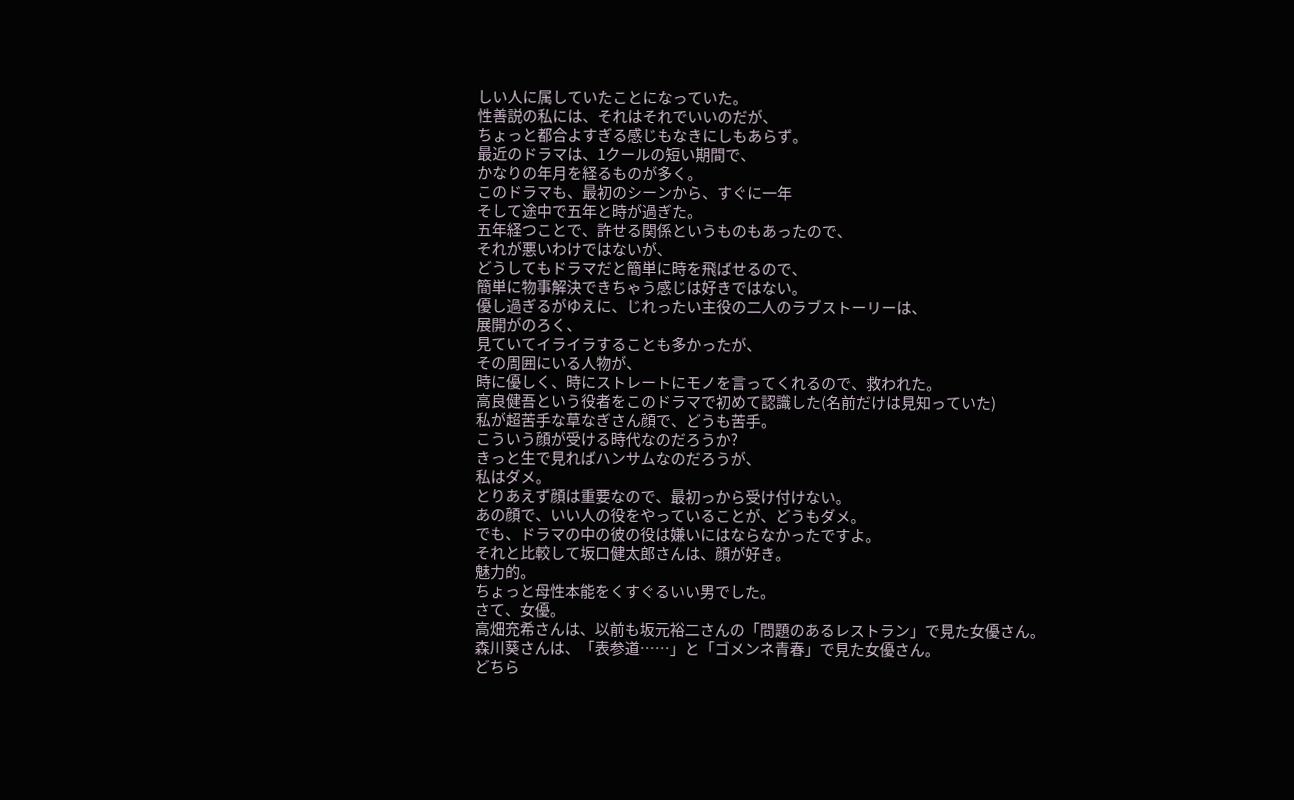しい人に属していたことになっていた。
性善説の私には、それはそれでいいのだが、
ちょっと都合よすぎる感じもなきにしもあらず。
最近のドラマは、1クールの短い期間で、
かなりの年月を経るものが多く。
このドラマも、最初のシーンから、すぐに一年
そして途中で五年と時が過ぎた。
五年経つことで、許せる関係というものもあったので、
それが悪いわけではないが、
どうしてもドラマだと簡単に時を飛ばせるので、
簡単に物事解決できちゃう感じは好きではない。
優し過ぎるがゆえに、じれったい主役の二人のラブストーリーは、
展開がのろく、
見ていてイライラすることも多かったが、
その周囲にいる人物が、
時に優しく、時にストレートにモノを言ってくれるので、救われた。
高良健吾という役者をこのドラマで初めて認識した(名前だけは見知っていた)
私が超苦手な草なぎさん顔で、どうも苦手。
こういう顔が受ける時代なのだろうか?
きっと生で見ればハンサムなのだろうが、
私はダメ。
とりあえず顔は重要なので、最初っから受け付けない。
あの顔で、いい人の役をやっていることが、どうもダメ。
でも、ドラマの中の彼の役は嫌いにはならなかったですよ。
それと比較して坂口健太郎さんは、顔が好き。
魅力的。
ちょっと母性本能をくすぐるいい男でした。
さて、女優。
高畑充希さんは、以前も坂元裕二さんの「問題のあるレストラン」で見た女優さん。
森川葵さんは、「表参道……」と「ゴメンネ青春」で見た女優さん。
どちら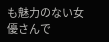も魅力のない女優さんで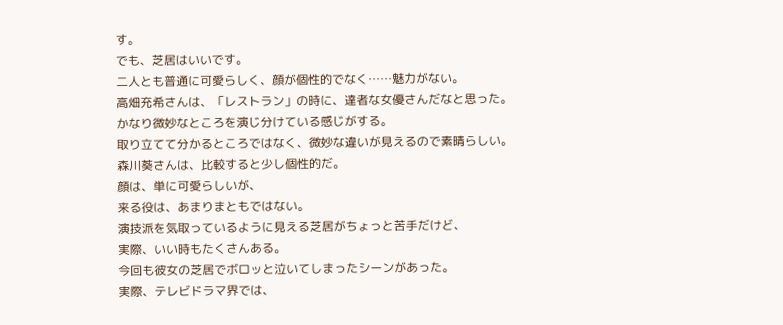す。
でも、芝居はいいです。
二人とも普通に可愛らしく、顔が個性的でなく……魅力がない。
高畑充希さんは、「レストラン」の時に、達者な女優さんだなと思った。
かなり微妙なところを演じ分けている感じがする。
取り立てて分かるところではなく、微妙な違いが見えるので素晴らしい。
森川葵さんは、比較すると少し個性的だ。
顔は、単に可愛らしいが、
来る役は、あまりまともではない。
演技派を気取っているように見える芝居がちょっと苦手だけど、
実際、いい時もたくさんある。
今回も彼女の芝居でボロッと泣いてしまったシーンがあった。
実際、テレビドラマ界では、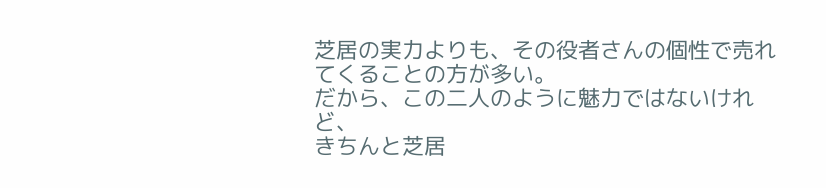芝居の実力よりも、その役者さんの個性で売れてくることの方が多い。
だから、この二人のように魅力ではないけれど、
きちんと芝居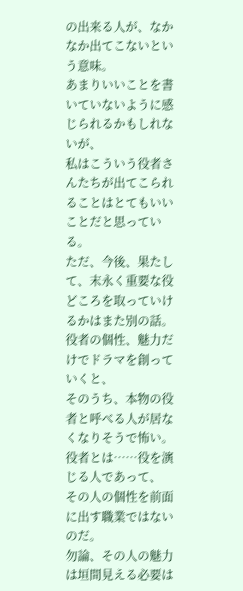の出来る人が、なかなか出てこないという意味。
あまりいいことを書いていないように感じられるかもしれないが、
私はこういう役者さんたちが出てこられることはとてもいいことだと思っている。
ただ、今後、果たして、末永く重要な役どころを取っていけるかはまた別の話。
役者の個性、魅力だけでドラマを創っていくと、
そのうち、本物の役者と呼べる人が居なくなりそうで怖い。
役者とは……役を演じる人であって、
その人の個性を前面に出す職業ではないのだ。
勿論、その人の魅力は垣間見える必要は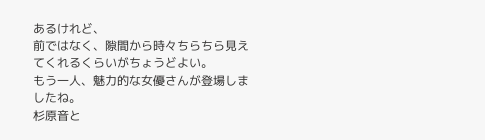あるけれど、
前ではなく、隙間から時々ちらちら見えてくれるくらいがちょうどよい。
もう一人、魅力的な女優さんが登場しましたね。
杉原音と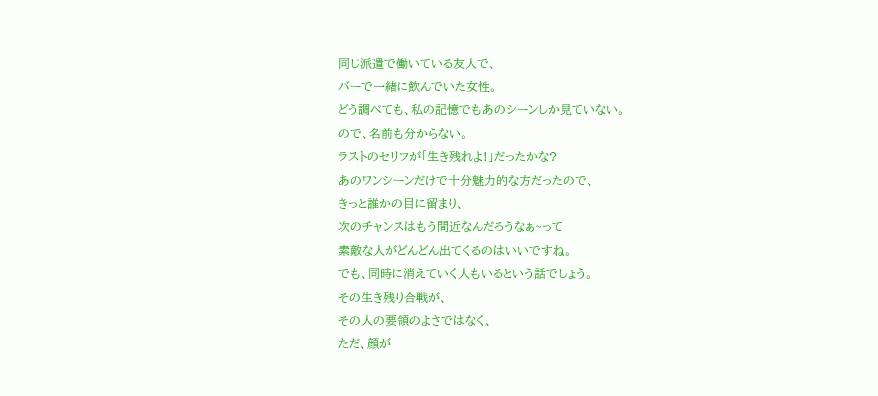同じ派遣で働いている友人で、
バーで一緒に飲んでいた女性。
どう調べても、私の記憶でもあのシーンしか見ていない。
ので、名前も分からない。
ラストのセリフが「生き残れよ!」だったかな?
あのワンシーンだけで十分魅力的な方だったので、
きっと誰かの目に留まり、
次のチャンスはもう間近なんだろうなぁ~って
素敵な人がどんどん出てくるのはいいですね。
でも、同時に消えていく人もいるという話でしょう。
その生き残り合戦が、
その人の要領のよさではなく、
ただ、顔が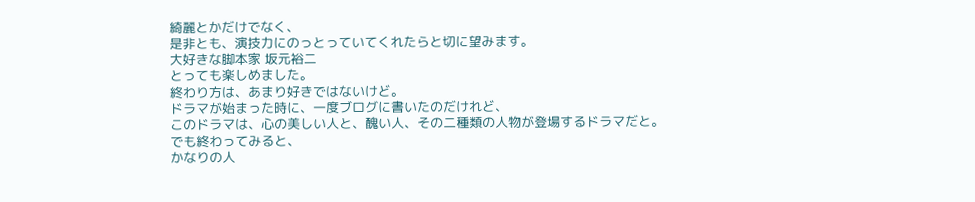綺麗とかだけでなく、
是非とも、演技力にのっとっていてくれたらと切に望みます。
大好きな脚本家 坂元裕二
とっても楽しめました。
終わり方は、あまり好きではないけど。
ドラマが始まった時に、一度ブログに書いたのだけれど、
このドラマは、心の美しい人と、醜い人、その二種類の人物が登場するドラマだと。
でも終わってみると、
かなりの人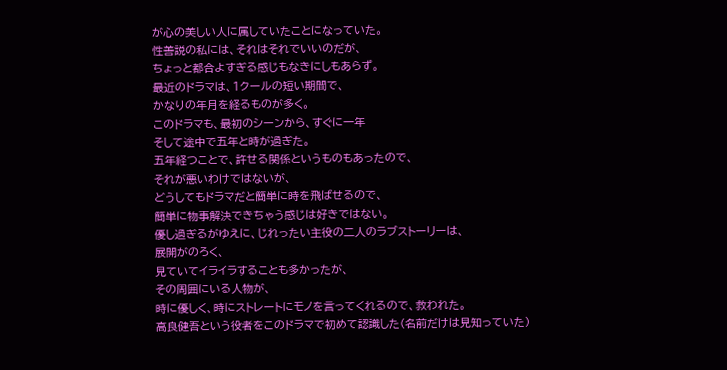が心の美しい人に属していたことになっていた。
性善説の私には、それはそれでいいのだが、
ちょっと都合よすぎる感じもなきにしもあらず。
最近のドラマは、1クールの短い期間で、
かなりの年月を経るものが多く。
このドラマも、最初のシーンから、すぐに一年
そして途中で五年と時が過ぎた。
五年経つことで、許せる関係というものもあったので、
それが悪いわけではないが、
どうしてもドラマだと簡単に時を飛ばせるので、
簡単に物事解決できちゃう感じは好きではない。
優し過ぎるがゆえに、じれったい主役の二人のラブストーリーは、
展開がのろく、
見ていてイライラすることも多かったが、
その周囲にいる人物が、
時に優しく、時にストレートにモノを言ってくれるので、救われた。
高良健吾という役者をこのドラマで初めて認識した(名前だけは見知っていた)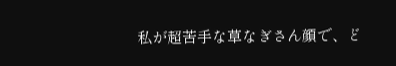私が超苦手な草なぎさん顔で、ど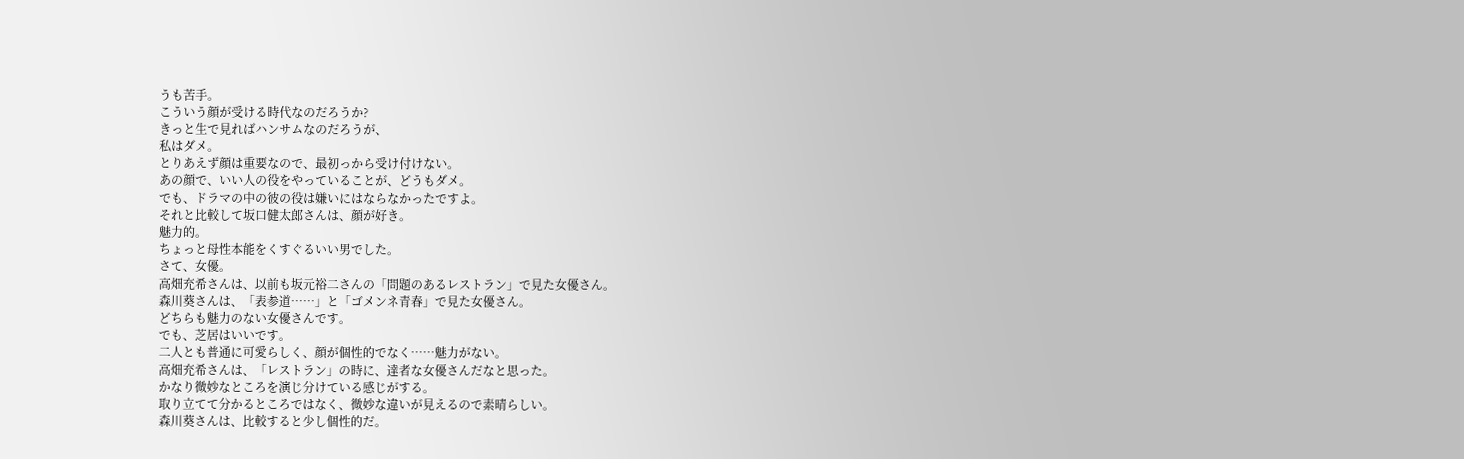うも苦手。
こういう顔が受ける時代なのだろうか?
きっと生で見ればハンサムなのだろうが、
私はダメ。
とりあえず顔は重要なので、最初っから受け付けない。
あの顔で、いい人の役をやっていることが、どうもダメ。
でも、ドラマの中の彼の役は嫌いにはならなかったですよ。
それと比較して坂口健太郎さんは、顔が好き。
魅力的。
ちょっと母性本能をくすぐるいい男でした。
さて、女優。
高畑充希さんは、以前も坂元裕二さんの「問題のあるレストラン」で見た女優さん。
森川葵さんは、「表参道……」と「ゴメンネ青春」で見た女優さん。
どちらも魅力のない女優さんです。
でも、芝居はいいです。
二人とも普通に可愛らしく、顔が個性的でなく……魅力がない。
高畑充希さんは、「レストラン」の時に、達者な女優さんだなと思った。
かなり微妙なところを演じ分けている感じがする。
取り立てて分かるところではなく、微妙な違いが見えるので素晴らしい。
森川葵さんは、比較すると少し個性的だ。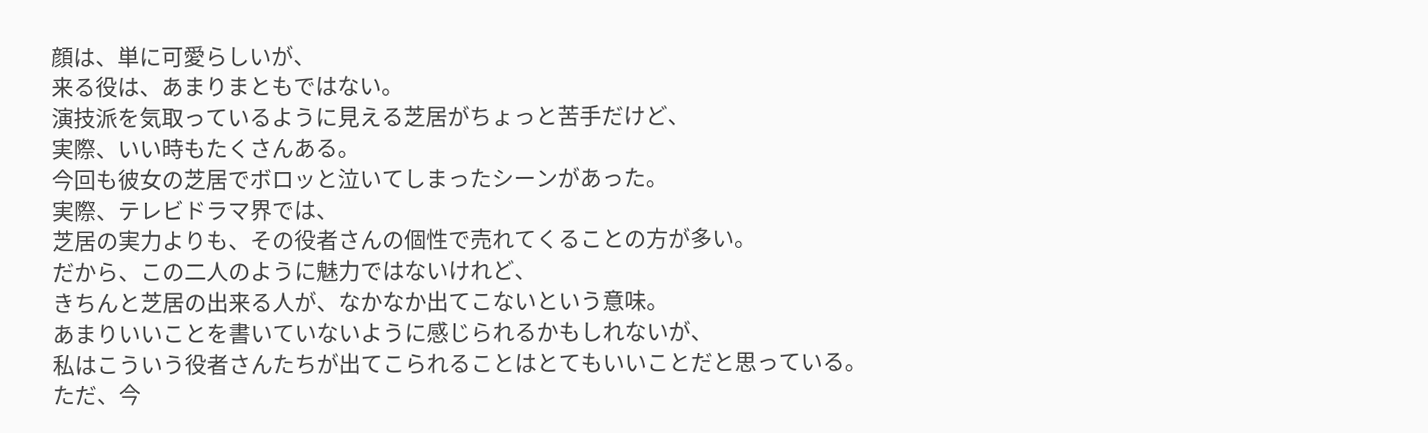顔は、単に可愛らしいが、
来る役は、あまりまともではない。
演技派を気取っているように見える芝居がちょっと苦手だけど、
実際、いい時もたくさんある。
今回も彼女の芝居でボロッと泣いてしまったシーンがあった。
実際、テレビドラマ界では、
芝居の実力よりも、その役者さんの個性で売れてくることの方が多い。
だから、この二人のように魅力ではないけれど、
きちんと芝居の出来る人が、なかなか出てこないという意味。
あまりいいことを書いていないように感じられるかもしれないが、
私はこういう役者さんたちが出てこられることはとてもいいことだと思っている。
ただ、今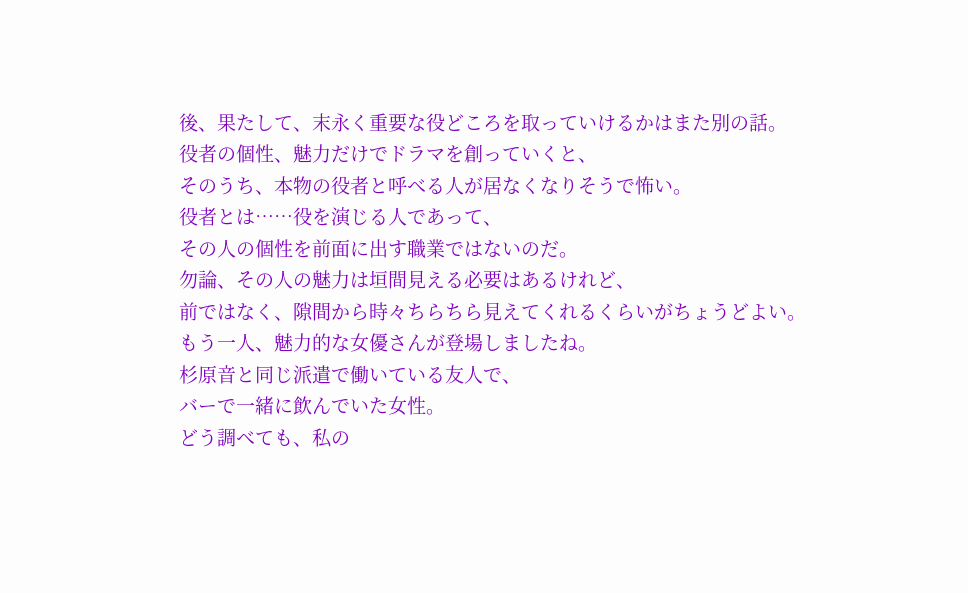後、果たして、末永く重要な役どころを取っていけるかはまた別の話。
役者の個性、魅力だけでドラマを創っていくと、
そのうち、本物の役者と呼べる人が居なくなりそうで怖い。
役者とは……役を演じる人であって、
その人の個性を前面に出す職業ではないのだ。
勿論、その人の魅力は垣間見える必要はあるけれど、
前ではなく、隙間から時々ちらちら見えてくれるくらいがちょうどよい。
もう一人、魅力的な女優さんが登場しましたね。
杉原音と同じ派遣で働いている友人で、
バーで一緒に飲んでいた女性。
どう調べても、私の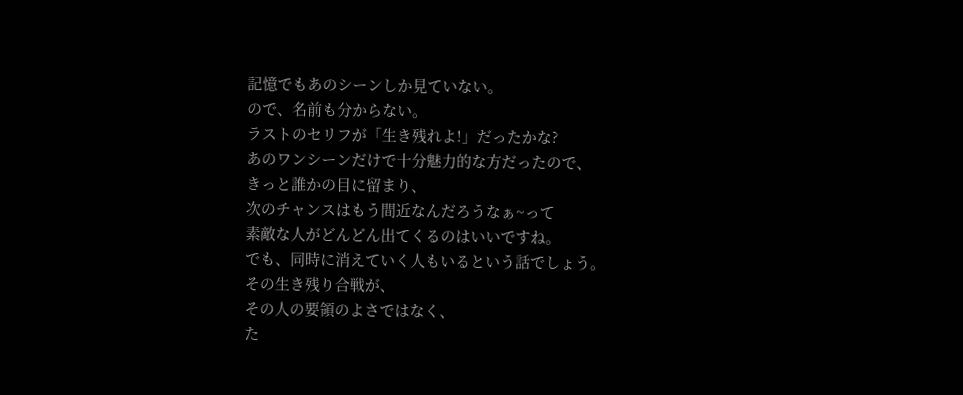記憶でもあのシーンしか見ていない。
ので、名前も分からない。
ラストのセリフが「生き残れよ!」だったかな?
あのワンシーンだけで十分魅力的な方だったので、
きっと誰かの目に留まり、
次のチャンスはもう間近なんだろうなぁ~って
素敵な人がどんどん出てくるのはいいですね。
でも、同時に消えていく人もいるという話でしょう。
その生き残り合戦が、
その人の要領のよさではなく、
た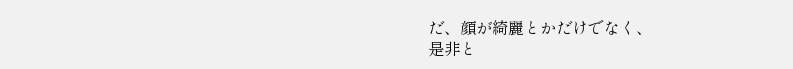だ、顔が綺麗とかだけでなく、
是非と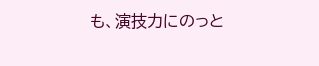も、演技力にのっと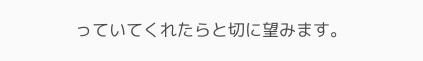っていてくれたらと切に望みます。